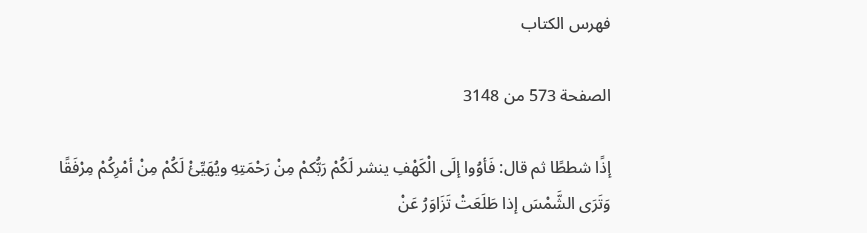فهرس الكتاب

الصفحة 573 من 3148

إذًا شططًا ثم قال: فَأوُوا إلَى الْكَهْفِ ينشر لَكُمْ رَبُّكمْ مِنْ رَحْمَتِهِ ويُهَيِّئْ لَكُمْ مِنْ أمْرِكُمْ مِرْفَقًا وَتَرَى الشَّمْسَ إذا طَلَعَتْ تَزَاوَرُ عَنْ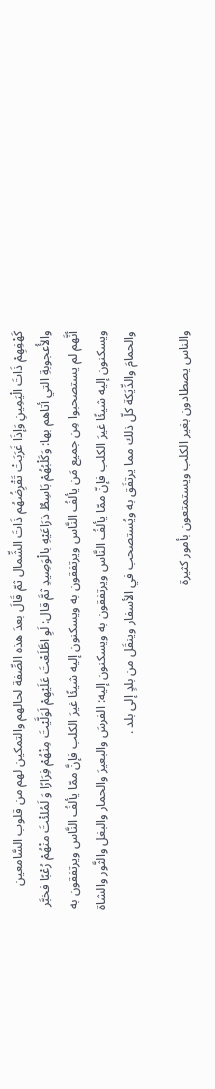كَهْفِهِمْ ذَاتَ الْيَمِينِ وَإذَا غَرَبَتْ تَقْرِضُهُم ذَاتَ الشِّمال ثمّ قَالَ بعدَ هذه الصِّفة لحالهم والتمكين لهم من قلوب السَّامعين والأُعجوبةِ التي أتاهم بها: وَكَلْبُهُمْ بَاسِطٌ ذرَاعَيْهِ بالْوَصِيدِ ثمَّ قال: لَوِ اطَّلَعْتَ عَلَيْهِمْ لَوَلَّيْتَ مِنْهُمْ فِرَارًا وَ لَمُلئْتَ منْهُمْ رُعْبًا فخبَّر أنَّهم لم يستصحبوا مِن جميع مَن يألفُ النَّاس ويرتفقون به ويسكنون إليه شيئًا غيرَ الكلب فإنَّ ممّا يألفُ النَّاس ويرتفقون به ويسكنون إليه شيئًا غيرَ الكلب فإنّ ممّا يألفُ النَّاس ويرتفقون به ويسكنون إليه: الفرسَ والبعيرَ والحمار والبغل والثَّور والشاة والحمامَ والدِّيَكة كلّ ذلك مما يرتفَق به ويُستصحب في الأسفار وينقَل من بلدٍ إلى بلد .

والناس يصطادون بغير الكلب ويستمتعون بأمور كثيرة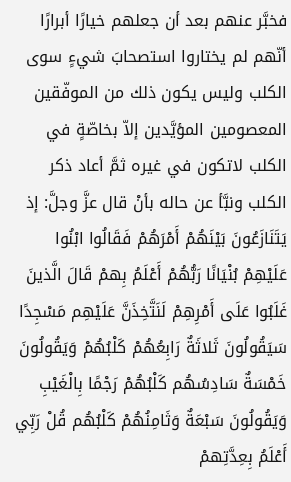فخبَّر عنهم بعد أن جعلهم خيارًا أبرارًا أنّهم لم يختاروا استصحابَ شيءٍ سوى الكلب وليس يكون ذلك من الموفّقين المعصومين المؤيَّدين إلاّ بخاصّةٍ في الكلب لاتكون في غيره ثمَّ أعاد ذكر الكلب ونبَّأ عن حاله بأنْ قال عزَّ وجلَّ: إذ يَتَنَازَعُونَ بَيْنَهُمْ أَمْرَهُمْ فَقَالُوا ابْنُوا عَلَيْهِمْ بُنْيَانًا رَبُّهُمْ أَعْلَمُ بِهمْ قَالَ الَّذينَ غَلَبُوا عَلَى أَمْرِهِمْ لَنَتَّخِذَنَّ عَلَيْهِم مَسْجِدًا سَيَقُولُونَ ثَلاثَةٌ رَابِعُهُمْ كَلْبُهُمْ وَيَقُولُونَ خَمْسَةٌ سَادِسُهُم كَلْبُهُمْ رَجْمًا بِالْغَيْبِ وَيَقُولُونَ سَبْعَةٌ وَثَامِنُهُمْ كَلْبُهُم قُلْ رَبِّي أَعْلَمُ بِعِدَّتِهمْ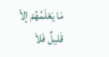مَا يَعْلَمُهُمْ إلاّ قَليلٌ فَلاَ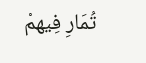تُمَارِ فِيهمْ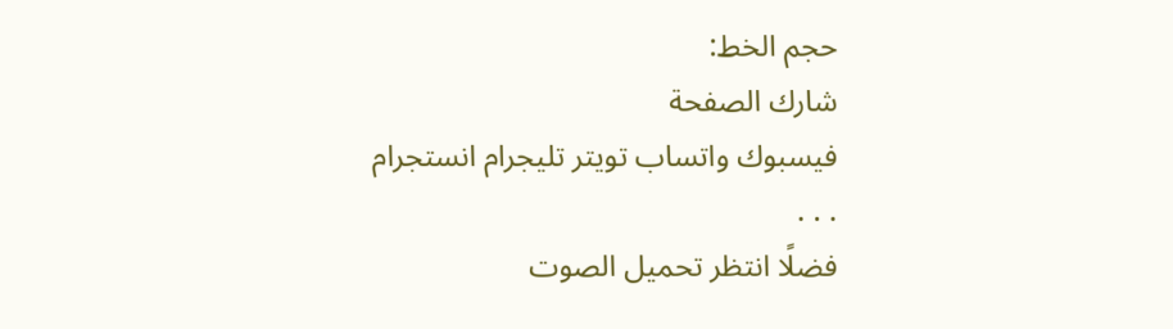حجم الخط:
شارك الصفحة
فيسبوك واتساب تويتر تليجرام انستجرام
. . .
فضلًا انتظر تحميل الصوت